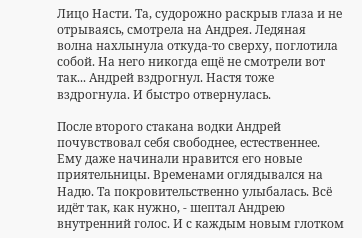Лицо Насти. Та, судорожно раскрыв глаза и не отрываясь, смотрела на Андрея. Ледяная волна нахлынула откуда-то сверху, поглотила собой. На него никогда ещё не смотрели вот так... Андрей вздрогнул. Настя тоже вздрогнула. И быстро отвернулась.

После второго стакана водки Андрей почувствовал себя свободнее, естественнее. Ему даже начинали нравится его новые приятельницы. Временами оглядывался на Надю. Та покровительственно улыбалась. Всё идёт так, как нужно, - шептал Андрею внутренний голос. И с каждым новым глотком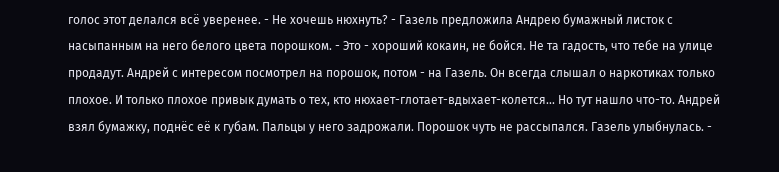голос этот делался всё уверенее. - Не хочешь нюхнуть? - Газель предложила Андрею бумажный листок с насыпанным на него белого цвета порошком. - Это - хороший кокаин, не бойся. Не та гадость, что тебе на улице продадут. Андрей с интересом посмотрел на порошок, потом - на Газель. Он всегда слышал о наркотиках только плохое. И только плохое привык думать о тех, кто нюхает-глотает-вдыхает-колется... Но тут нашло что-то. Андрей взял бумажку, поднёс её к губам. Пальцы у него задрожали. Порошок чуть не рассыпался. Газель улыбнулась. -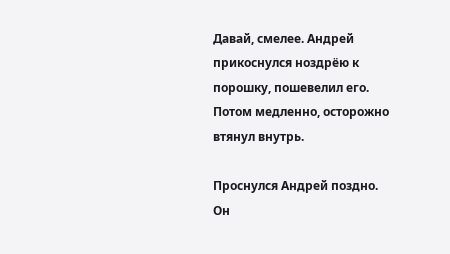Давай, смелее. Андрей прикоснулся ноздрёю к порошку, пошевелил его. Потом медленно, осторожно втянул внутрь.

Проснулся Андрей поздно. Он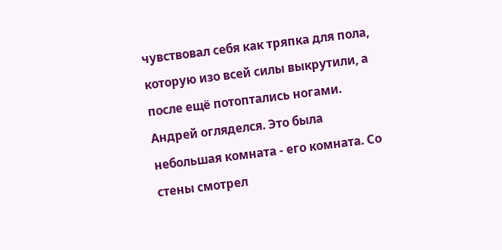чувствовал себя как тряпка для пола, которую изо всей силы выкрутили, а после ещё потоптались ногами. Андрей огляделся. Это была небольшая комната - его комната. Со стены смотрел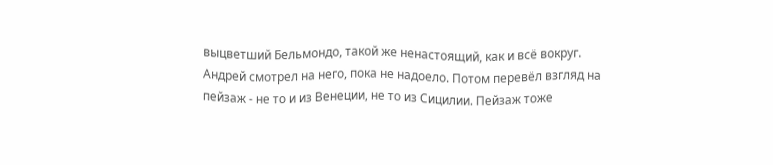выцветший Бельмондо, такой же ненастоящий, как и всё вокруг. Андрей смотрел на него, пока не надоело. Потом перевёл взгляд на пейзаж - не то и из Венеции, не то из Сицилии. Пейзаж тоже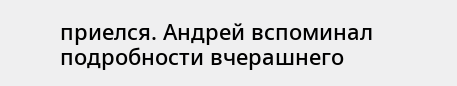приелся. Андрей вспоминал подробности вчерашнего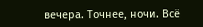вечера. Точнее, ночи. Всё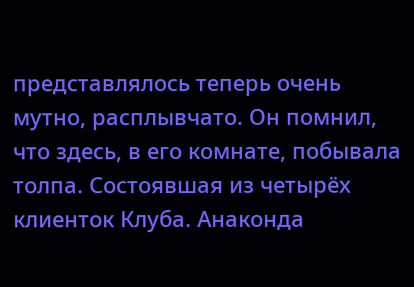представлялось теперь очень мутно, расплывчато. Он помнил, что здесь, в его комнате, побывала толпа. Состоявшая из четырёх клиенток Клуба. Анаконда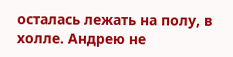осталась лежать на полу, в холле. Андрею не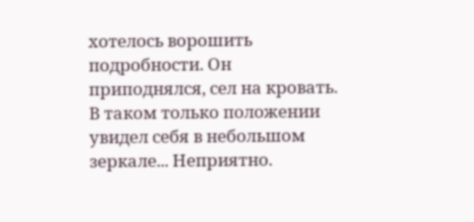хотелось ворошить подробности. Он приподнялся, сел на кровать. В таком только положении увидел себя в небольшом зеркале... Неприятно.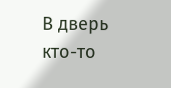В дверь кто-то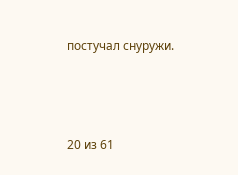постучал снуружи.



20 из 61